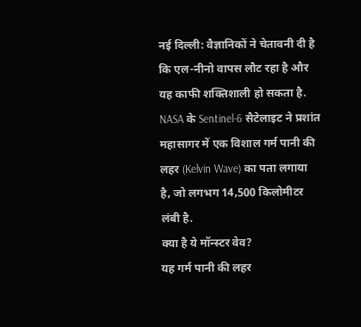नई दिल्ली: वैज्ञानिकों ने चेतावनी दी है कि एल-नीनो वापस लौट रहा है और यह काफी शक्तिशाली हो सकता है. NASA के Sentinel-6 सैटेलाइट ने प्रशांत महासागर में एक विशाल गर्म पानी की लहर (Kelvin Wave) का पता लगाया है, जो लगभग 14,500 किलोमीटर लंबी है.
क्या है ये मॉन्स्टर वेव?
यह गर्म पानी की लहर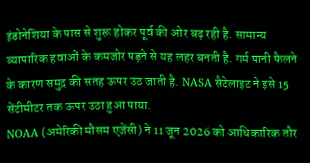इंडोनेशिया के पास से शुरू होकर पूर्व की ओर बढ़ रही है. सामान्य व्यापारिक हवाओं के कमजोर पड़ने से यह लहर बनती है. गर्म पानी फैलने के कारण समुद्र की सतह ऊपर उठ जाती है. NASA सैटेलाइट ने इसे 15 सेंटीमीटर तक ऊपर उठा हुआ पाया.
NOAA (अमेरिकी मौसम एजेंसी) ने 11 जून 2026 को आधिकारिक तौर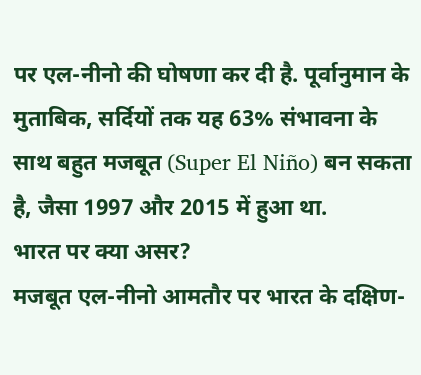पर एल-नीनो की घोषणा कर दी है. पूर्वानुमान के मुताबिक, सर्दियों तक यह 63% संभावना के साथ बहुत मजबूत (Super El Niño) बन सकता है, जैसा 1997 और 2015 में हुआ था.
भारत पर क्या असर?
मजबूत एल-नीनो आमतौर पर भारत के दक्षिण-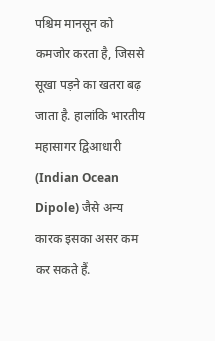पश्चिम मानसून को कमजोर करता है, जिससे सूखा पड़ने का खतरा बढ़ जाता है. हालांकि भारतीय महासागर द्विआधारी (Indian Ocean Dipole) जैसे अन्य कारक इसका असर कम कर सकते हैं.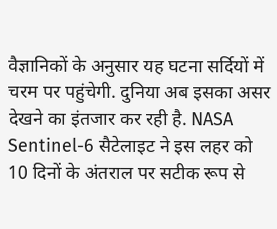वैज्ञानिकों के अनुसार यह घटना सर्दियों में चरम पर पहुंचेगी. दुनिया अब इसका असर देखने का इंतजार कर रही है. NASA Sentinel-6 सैटेलाइट ने इस लहर को 10 दिनों के अंतराल पर सटीक रूप से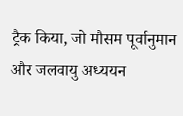ट्रैक किया, जो मौसम पूर्वानुमान और जलवायु अध्ययन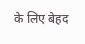के लिए बेहद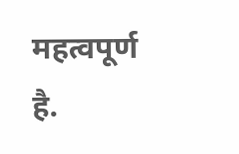महत्वपूर्ण है.